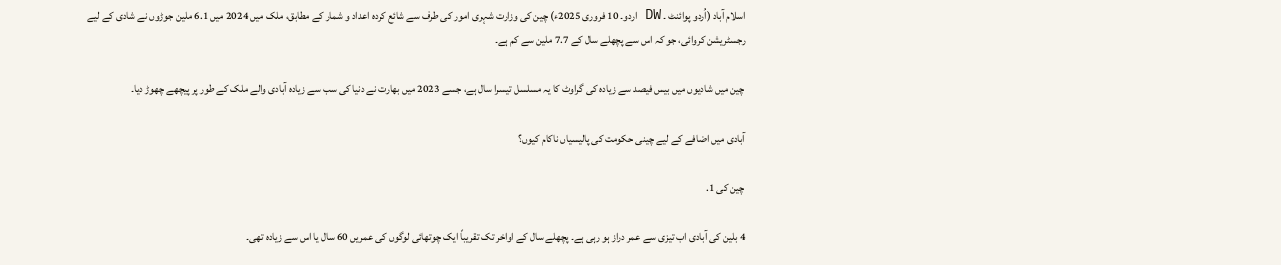اسلام آباد (اُردو پوائنٹ ۔ DW اردو۔ 10 فروری 2025ء) چین کی وزارت شہری امور کی طرف سے شائع کردہ اعداد و شمار کے مطابق، ملک میں 2024 میں 6.1 ملین جوڑوں نے شادی کے لیے رجسٹریشن کروائی، جو کہ اس سے پچھلے سال کے 7.7 ملین سے کم ہے۔

چین میں شادیوں میں بیس فیصد سے زیادہ کی گراوٹ کا یہ مسلسل تیسرا سال ہے، جسے 2023 میں بھارت نے دنیا کی سب سے زیادہ آبادی والے ملک کے طور پر پیچھے چھوڑ دیا۔

آبادی میں اضافے کے لیے چینی حکومت کی پالیسیاں ناکام کیوں؟

چین کی 1.

4 بلین کی آبادی اب تیزی سے عمر دراز ہو رہی ہے۔ پچھلے سال کے اواخر تک تقریباً ایک چوتھائی لوگوں کی عمریں 60 سال یا اس سے زیادہ تھی۔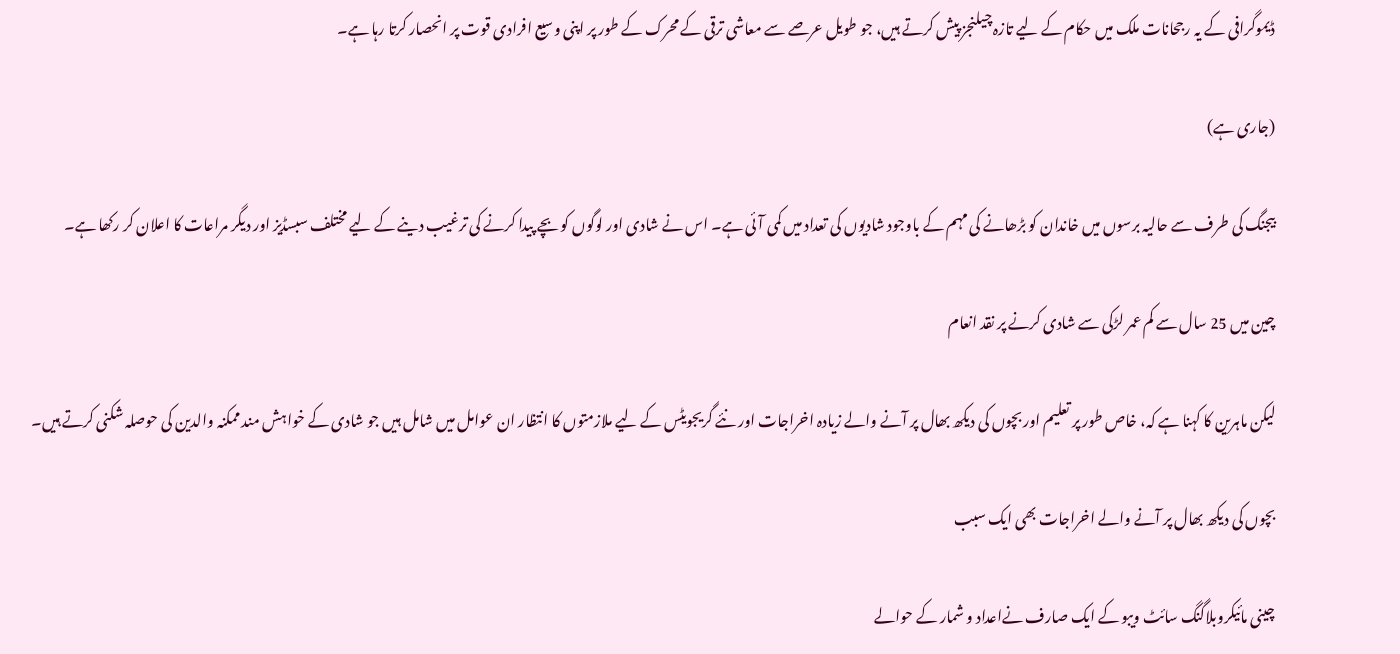ڈیموگرافی کے یہ رجحانات ملک میں حکام کے لیے تازہ چیلنجز پیش کرتے ہیں، جو طویل عرصے سے معاشی ترقی کے محرک کے طور پر اپنی وسیع افرادی قوت پر انحصار کرتا رہا ہے۔

(جاری ہے)

بیجنگ کی طرف سے حالیہ برسوں میں خاندان کو بڑھانے کی مہم کے باوجود شادیوں کی تعداد میں کمی آئی ہے۔ اس نے شادی اور لوگوں کو بچے پیدا کرنے کی ترغیب دینے کے لیے مختلف سبسڈیز اور دیگر مراعات کا اعلان کر رکھا ہے۔

چین میں 25 سال سے کم عمر لڑکی سے شادی کرنے پر نقد انعام

لیکن ماہرین کا کہنا ہے کہ، خاص طور پر تعلیم اور بچوں کی دیکھ بھال پر آنے والے زیادہ اخراجات اور نئے گریجویٹس کے لیے ملازمتوں کا انتظار ان عوامل میں شامل ہیں جو شادی کے خواہش مند ممکنہ والدین کی حوصلہ شکنی کرتے ہیں۔

بچوں کی دیکھ بھال پر آنے والے اخراجات بھی ایک سبب

چینی مائیکروبلاگنگ سائٹ ویبو کے ایک صارف نےاعداد و شمار کے حوالے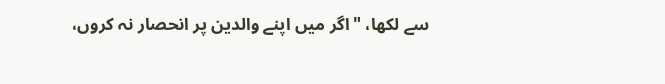سے لکھا، "اگر میں اپنے والدین پر انحصار نہ کروں،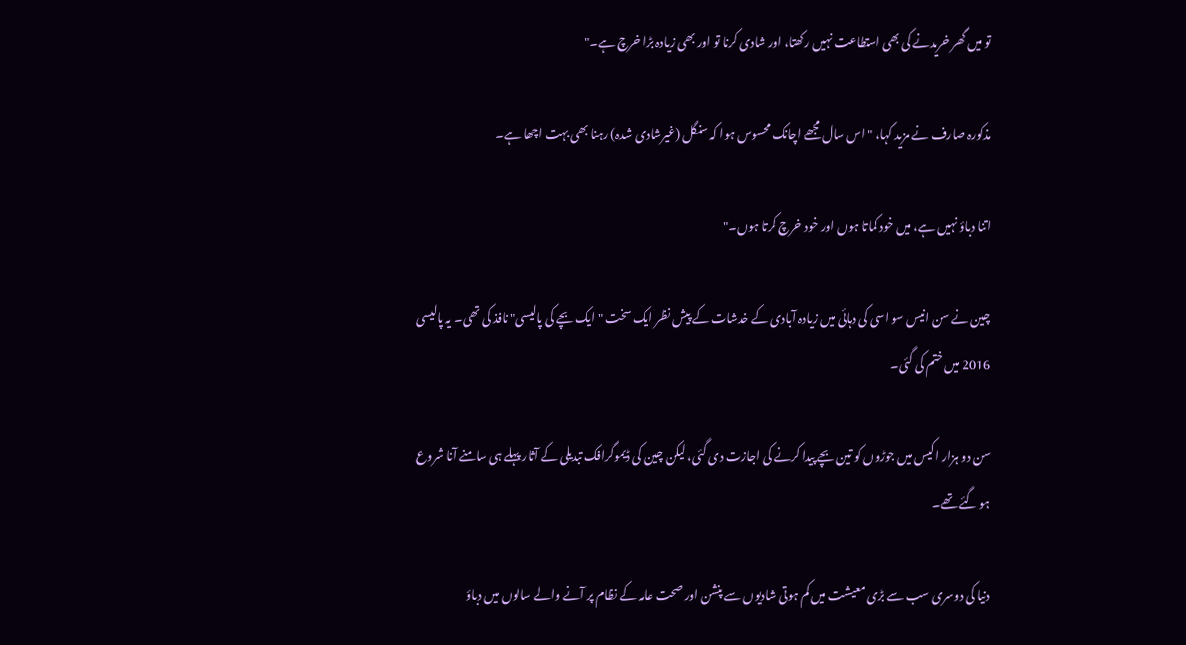تو میں گھر خریدنے کی بھی استطاعت نہیں رکھتا، اور شادی کرنا تو اور بھی زیادہ بڑا خرچ ہے۔"

مذکورہ صارف نے مزید کہا، "اس سال مجھے اچانک محسوس ہوا کہ سنگل (غیرشادی شدہ) رہنا بھی بہت اچھا ہے۔

اتنا دباؤ نہیں ہے، میں خود کماتا ہوں اور خود خرچ کرتا ہوں۔"

چین نے سن انیس سو اسی کی دہائی میں زیادہ آبادی کے خدشات کے پیش نظر ایک سخت "ایک بچے کی پالیسی" نافذ کی تھی۔ یہ پالیسی 2016 میں ختم کی گئی۔

سن دو ہزار اکیس میں جوڑوں کو تین بچے پیدا کرنے کی اجازت دی گئی، لیکن چین کی ڈیموگرافک تبدیلی کے آثار پہلے ہی سامنے آنا شروع ہو گئے تھے۔

دنیا کی دوسری سب سے بڑی معیشت میں کم ہوتی شادیوں سے پنشن اور صحت عامہ کے نظام پر آنے والے سالوں میں دباؤ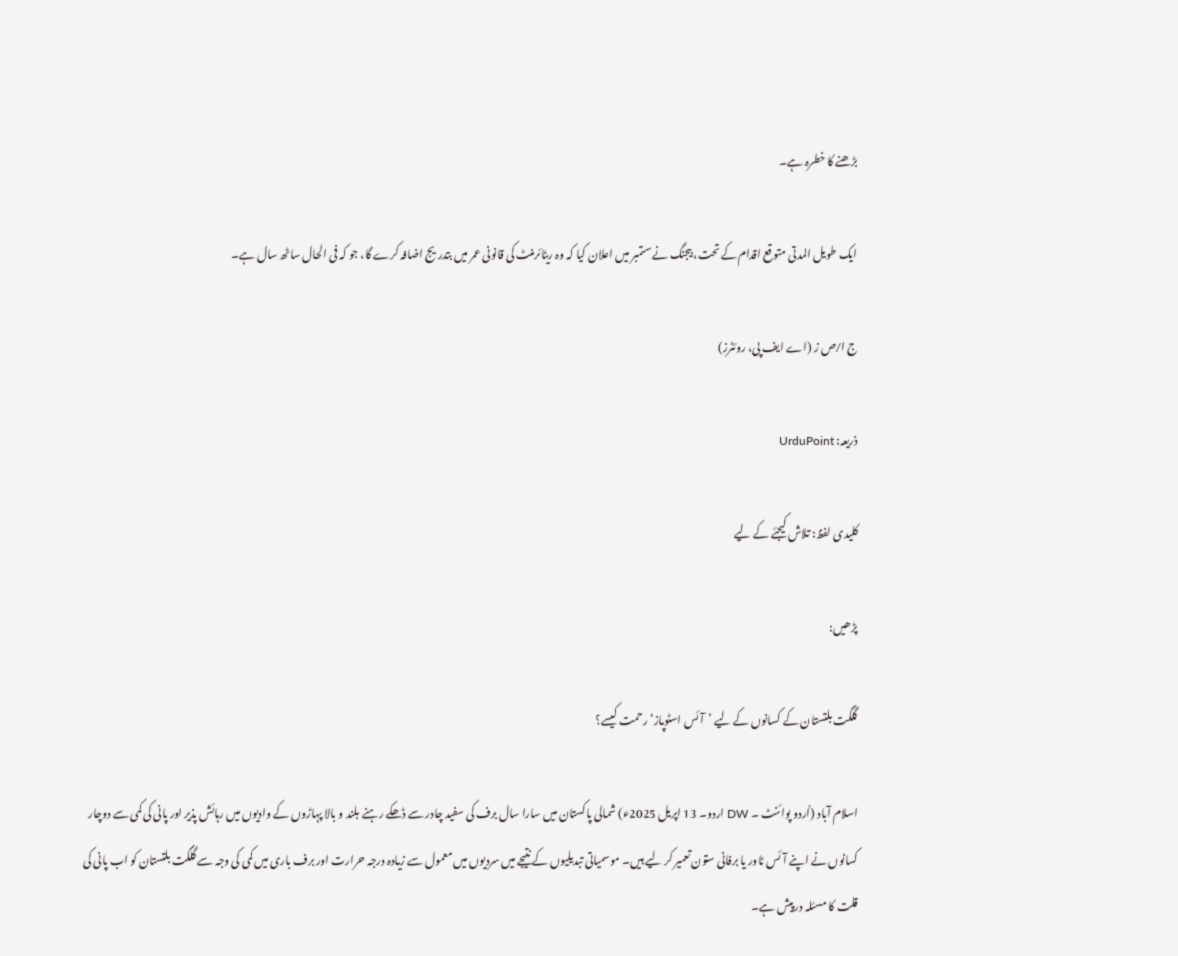بڑھنے کا خطرہ ہے۔

ایک طویل المدتی متوقع اقدام کے تحت، بیجنگ نے ستمبر میں اعلان کیا کہ وہ ریٹائرمنٹ کی قانونی عمر میں بتدریج اضافہ کرے گا، جو کہ فی الحال ساٹھ سال ہے۔

ج ا ⁄ ص ز (اے ایف پی، روئٹرز)

ذریعہ: UrduPoint

کلیدی لفظ: تلاش کیجئے کے لیے

پڑھیں:

گلگت بلتستان کے کسانوں کے لیے ’آئس اسٹوپاز‘ رحمت کیسے؟

اسلام آباد (اُردو پوائنٹ ۔ DW اردو۔ 13 اپریل 2025ء) شمالی پاکستان میں سارا سال برف کی سفید چادر سے ڈھکے رہنے بلند و بالا پہاڑوں کے وادیوں میں رہائش پذیر اور پانی کی کمی سے دوچار کسانوں نے اپنے آئس ٹاور یا برفانی ستون تعمیر کر لیے ہیں۔ موسمیاتی تبدیلیوں کے نتیجے میں سردیوں میں معمول سے زیادہ درجہ حرارت اور برف باری میں کمی کی وجہ سے گلگت بلتستان کو اب پانی کی قلت کا مسئلہ درپیش ہے۔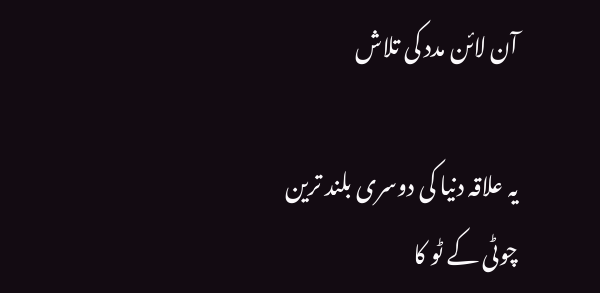آن لائن مدد کی تلاش

یہ علاقہ دنیا کی دوسری بلند ترین چوٹی کے ٹو کا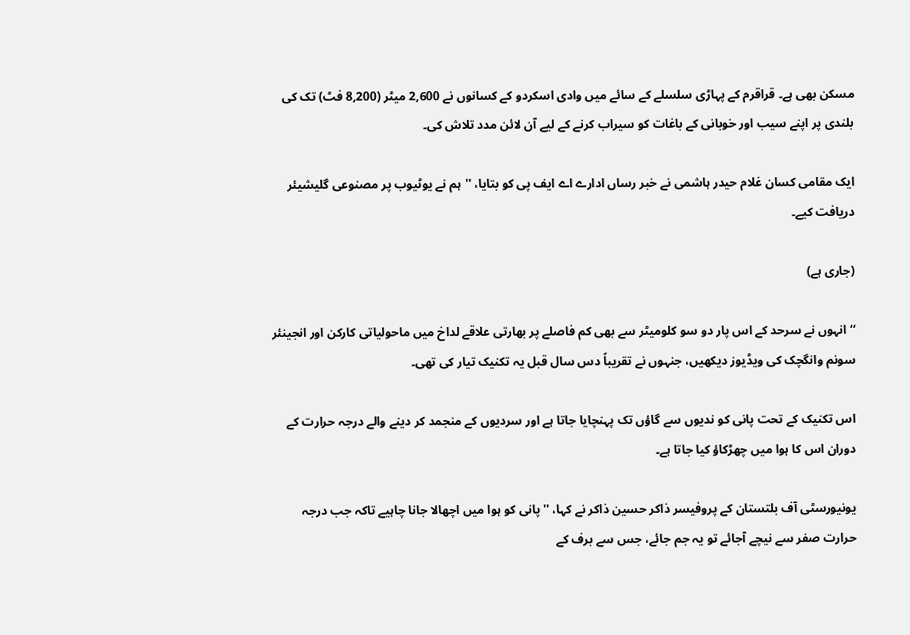مسکن بھی ہے۔ قراقرم کے پہاڑی سلسلے کے سائے میں وادی اسکردو کے کسانوں نے 2,600 میٹر (8,200 فٹ) تک کی بلندی پر اپنے سیب اور خوبانی کے باغات کو سیراب کرنے کے لیے آن لائن مدد تلاش کی۔

ایک مقامی کسان غلام حیدر ہاشمی نے خبر رساں ادارے اے ایف پی کو بتایا، ''ہم نے یوٹیوب پر مصنوعی گلیشیئر دریافت کیے۔

(جاری ہے)

‘‘ انہوں نے سرحد کے اس پار دو سو کلومیٹر سے بھی کم فاصلے پر بھارتی علاقے لداخ میں ماحولیاتی کارکن اور انجینئر سونم وانگچک کی ویڈیوز دیکھیں، جنہوں نے تقریباً دس سال قبل یہ تکنیک تیار کی تھی۔

اس تکنیک کے تحت پانی کو ندیوں سے گاؤں تک پہنچایا جاتا ہے اور سردیوں کے منجمد کر دینے والے درجہ حرارت کے دوران اس کا ہوا میں چھڑکاؤ کیا جاتا ہے۔

یونیورسٹی آف بلتستان کے پروفیسر ذاکر حسین ذاکر نے کہا، ''پانی کو ہوا میں اچھالا جانا چاہیے تاکہ جب درجہ حرارت صفر سے نیچے آجائے تو یہ جم جائے، جس سے برف کے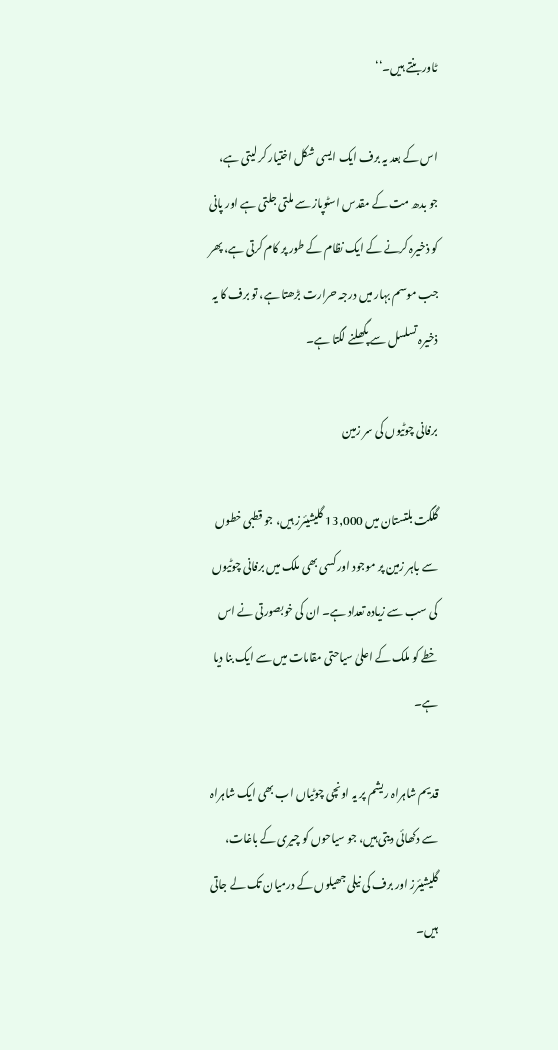ٹاور بنتے ہیں۔‘‘

اس کے بعد یہ برف ایک ایسی شکل اختیار کر لیتی ہے، جو بدھ مت کے مقدس اسٹوپاز سے ملتی جلتی ہے اور پانی کو ذخیرہ کرنے کے ایک نظام کے طور پر کام کرتی ہے، پھر جب موسم بہار میں درجہ حرارت بڑھتا ہے، تو برف کا یہ ذخیرہ تسلسل سے پگھلنے لگتا ہے۔

برفانی چوٹیوں کی سر زمین

گلگت بلتستان میں 13,000 گلیشیئرز ہیں، جو قطبی خطوں سے باہر زمین پر موجود اور کسی بھی ملک میں برفانی چوٹیوں کی سب سے زیادہ تعداد ہے۔ ان کی خوبصورتی نے اس خطے کو ملک کے اعلیٰ سیاحتی مقامات میں سے ایک بنا دیا ہے۔

قدیم شاہراہ ریشم پر یہ اونچی چوٹیاں اب بھی ایک شاہراہ سے دکھائی دیتی ہیں، جو سیاحوں کو چیری کے باغات، گلیشیئرز اور برف کی نیلی جھیلوں کے درمیان تک لے جاتی ہیں۔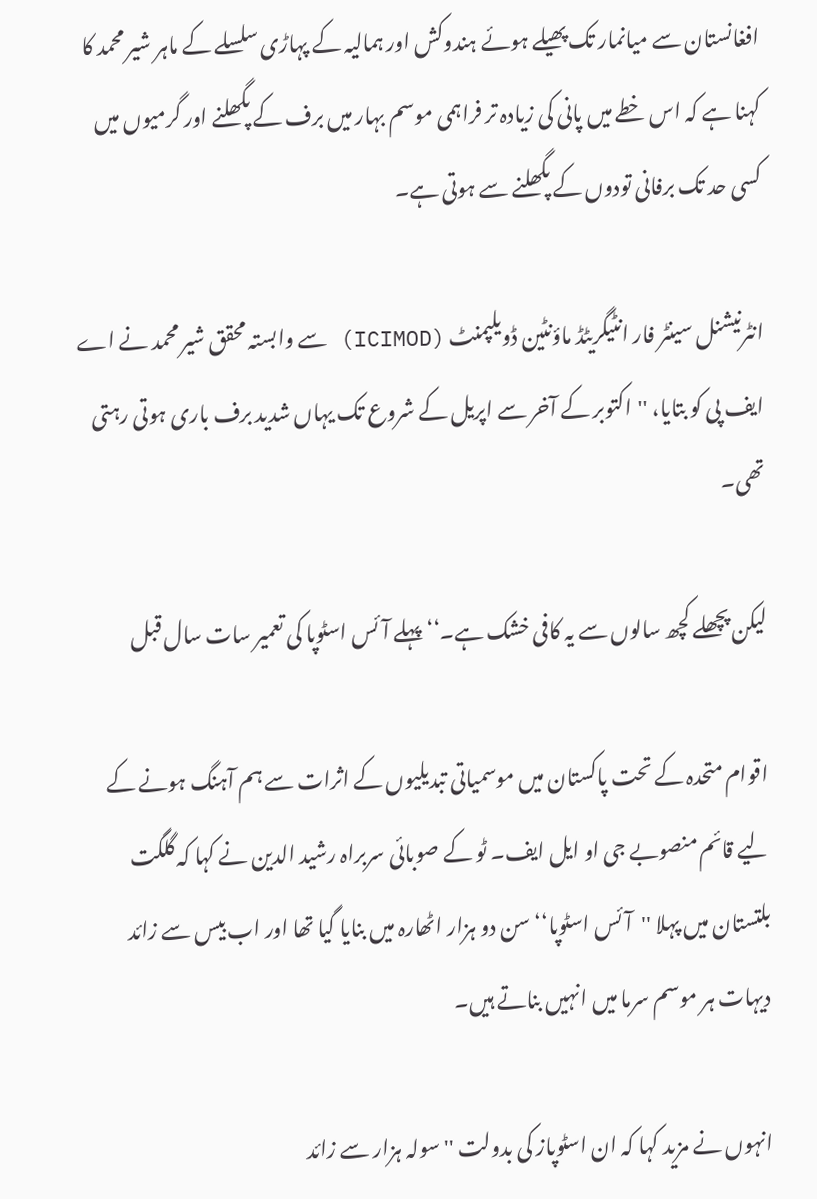افغانستان سے میانمار تک پھیلے ہوئے ہندوکش اور ہمالیہ کے پہاڑی سلسلے کے ماہر شیر محمد کا کہنا ہے کہ اس خطے میں پانی کی زیادہ تر فراہمی موسم بہار میں برف کے پگھلنے اور گرمیوں میں کسی حد تک برفانی تودوں کے پگھلنے سے ہوتی ہے۔

انٹرنیشنل سینٹر فار انٹیگریٹڈ ماؤنٹین ڈویلپمنٹ (ICIMOD) سے وابستہ محقق شیر محمد نے اے ایف پی کو بتایا، ''اکتوبر کے آخر سے اپریل کے شروع تک یہاں شدید برف باری ہوتی رہتی تھی۔

لیکن پچھلے کچھ سالوں سے یہ کافی خشک ہے۔‘‘ پہلے آئس اسٹوپا کی تعمیر سات سال قبل

اقوام متحدہ کے تحت پاکستان میں موسمیاتی تبدیلیوں کے اثرات سے ہم آہنگ ہونے کے لیے قائم منصوبے جی او ایل ایف۔ ٹو کے صوبائی سربراہ رشید الدین نے کہا کہ گلگت بلتستان میں پہلا ''آئس اسٹوپا‘‘ سن دو ہزار اٹھارہ میں بنایا گیا تھا اور اب بیس سے زائد دیہات ہر موسم سرما میں انہیں بناتے ہیں۔

انہوں نے مزید کہا کہ ان اسٹوپاز کی بدولت ''سولہ ہزار سے زائد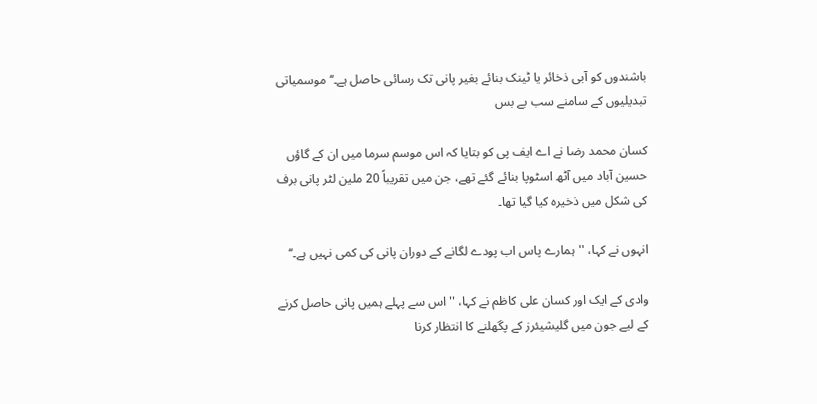باشندوں کو آبی ذخائر یا ٹینک بنائے بغیر پانی تک رسائی حاصل ہے۔‘‘ موسمیاتی تبدیلیوں کے سامنے سب بے بس

کسان محمد رضا نے اے ایف پی کو بتایا کہ اس موسم سرما میں ان کے گاؤں حسین آباد میں آٹھ اسٹوپا بنائے گئے تھے، جن میں تقریباً 20 ملین لٹر پانی برف کی شکل میں ذخیرہ کیا گیا تھا۔

انہوں نے کہا، ''ہمارے پاس اب پودے لگانے کے دوران پانی کی کمی نہیں ہے۔‘‘

وادی کے ایک اور کسان علی کاظم نے کہا، ''اس سے پہلے ہمیں پانی حاصل کرنے کے لیے جون میں گلیشیئرز کے پگھلنے کا انتظار کرنا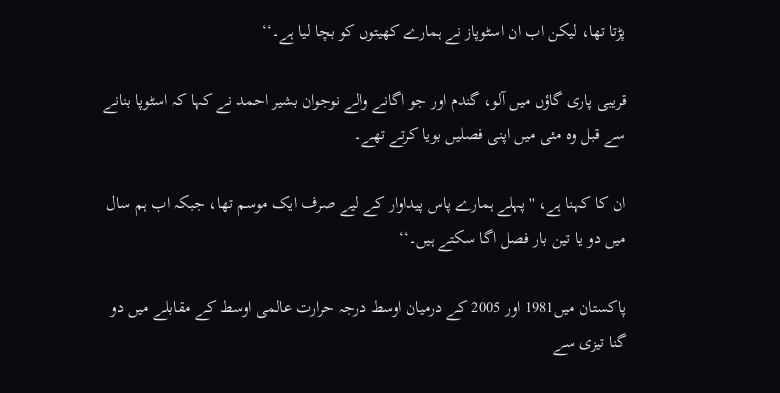پڑتا تھا، لیکن اب ان اسٹوپاز نے ہمارے کھیتوں کو بچا لیا ہے۔‘‘

قریبی پاری گاؤں میں آلو، گندم اور جو اگانے والے نوجوان بشیر احمد نے کہا کہ اسٹوپا بنانے سے قبل وہ مئی میں اپنی فصلیں بویا کرتے تھے۔

ان کا کہنا ہے، ''پہلے ہمارے پاس پیداوار کے لیے صرف ایک موسم تھا، جبکہ اب ہم سال میں دو یا تین بار فصل اگا سکتے ہیں۔‘‘

پاکستان میں1981 اور 2005 کے درمیان اوسط درجہ حرارت عالمی اوسط کے مقابلے میں دو گنا تیزی سے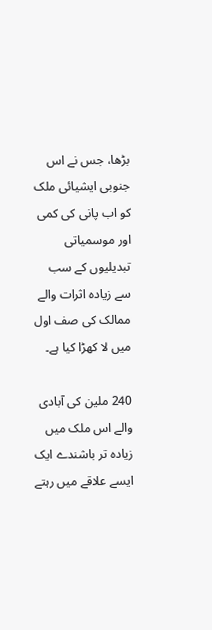بڑھا، جس نے اس جنوبی ایشیائی ملک کو اب پانی کی کمی اور موسمیاتی تبدیلیوں کے سب سے زیادہ اثرات والے ممالک کی صف اول میں لا کھڑا کیا ہے۔

240 ملین کی آبادی والے اس ملک میں زیادہ تر باشندے ایک ایسے علاقے میں رہتے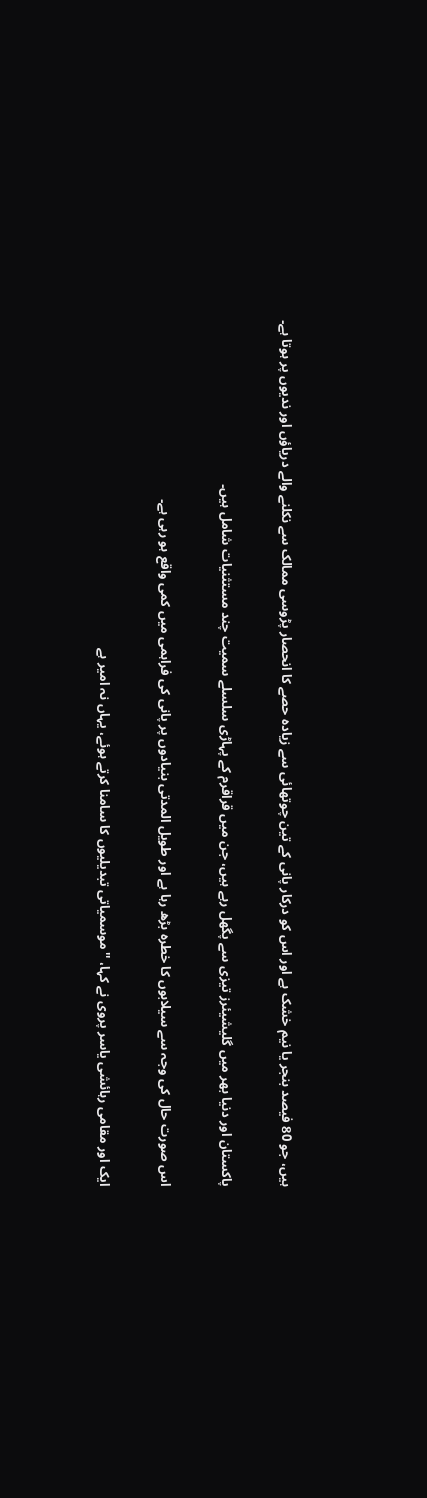ہیں، جو 80 فیصد بنجر یا نیم خشک ہے اور اس کو درکار پانی کے تین چوتھائی سے زیادہ حصے کا انحصار پڑوسی ممالک سے نکلنے والے دریاؤں اور ندیوں پر ہوتا ہے۔

پاکستان اور دنیا بھر میں گلیشیئرز تیزی سے پگھل رہے ہیں، جن میں قراقرم کے پہاڑی سلسلے سمیت چند مستثنیات شامل ہیں۔

اس صورت حال کی وجہ سے سیلابوں کا خطرہ بڑھ رہا ہے اور طویل المدتی بنیادوں پر پانی کی فراہمی میں کمی واقع ہو رہی ہے۔

ایک اور مقامی رہائشی یاسر پروی نے کہا، ''موسمیاتی تبدیلیوں کا سامنا کرتے ہوئے، یہاں نہ امیر ہے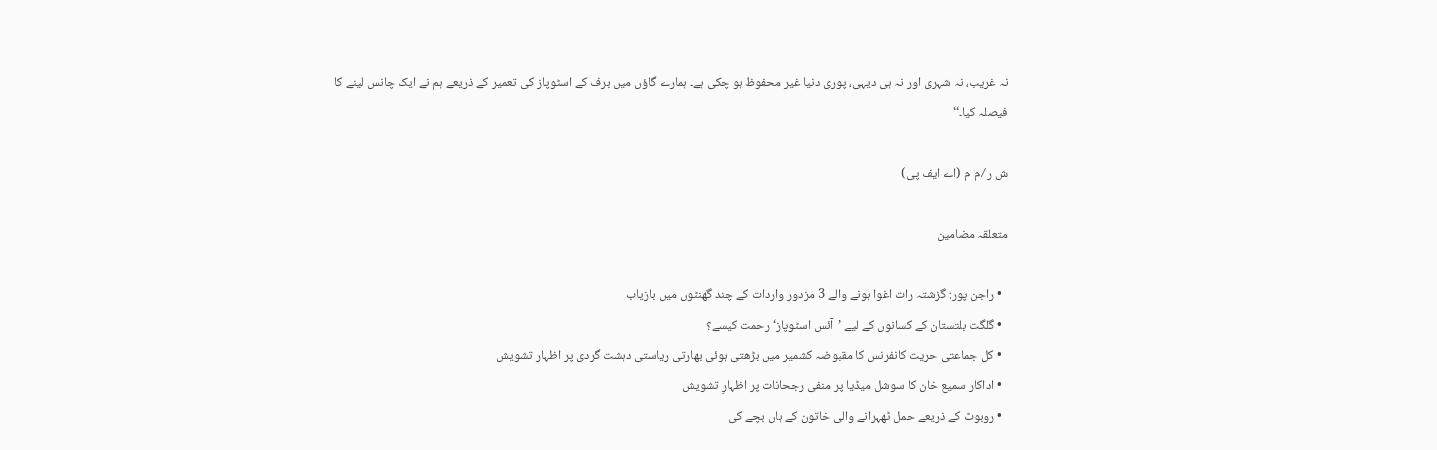نہ غریب، نہ شہری اور نہ ہی دیہی، پوری دنیا غیر محفوظ ہو چکی ہے۔ ہمارے گاؤں میں برف کے اسٹوپاز کی تعمیر کے ذریعے ہم نے ایک چانس لینے کا فیصلہ کیا۔‘‘

ش ر ⁄ م م (اے ایف پی)

متعلقہ مضامین

  • راجن پور: گزشتہ رات اغوا ہونے والے 3 مزدور واردات کے چند گھنٹوں میں بازیاب
  • گلگت بلتستان کے کسانوں کے لیے ’آئس اسٹوپاز‘ رحمت کیسے؟
  • کل جماعتی حریت کانفرنس کا مقبوضہ کشمیر میں بڑھتی ہوئی بھارتی ریاستی دہشت گردی پر اظہار تشویش
  • اداکار سمیع خان کا سوشل میڈیا پر منفی رجحانات پر اظہارِ تشویش
  • روبوٹ کے ذریعے حمل ٹھہرانے والی خاتون کے ہاں بچے کی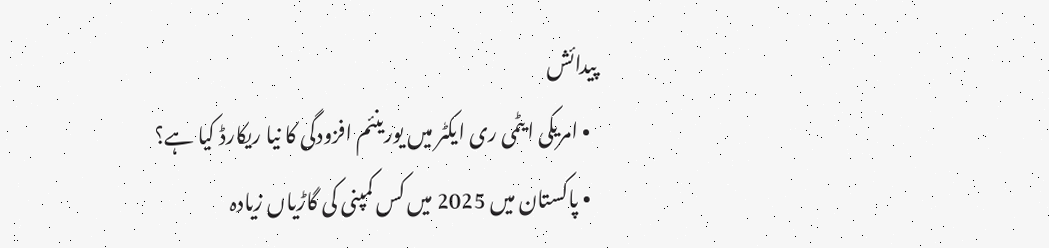پیدائش
  • امریکی ایٹمی ری ایکٹر میں یورینئم افزودگی کا نیا ریکارڈ کیا ہے؟
  • پاکستان میں 2025 میں کس کمپنی کی گاڑیاں زیادہ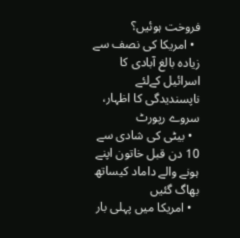فروخت ہوئیں؟
  • امریکا کی نصف سے زیادہ بالغ آبادی کا اسرائیل کےلئے ناپسندیدگی کا اظہار، سروے رپورٹ
  • بیٹی کی شادی سے 10 دن قبل خاتون اپنے ہونے والے داماد کیساتھ بھاگ گئیں
  • امریکا میں پہلی بار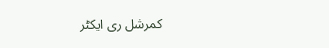کمرشل ری ایکٹر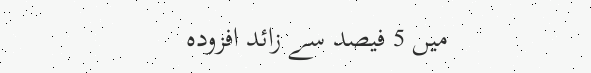میں 5 فیصد سے زائد افزودہ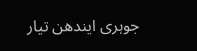جوہری ایندھن تیار